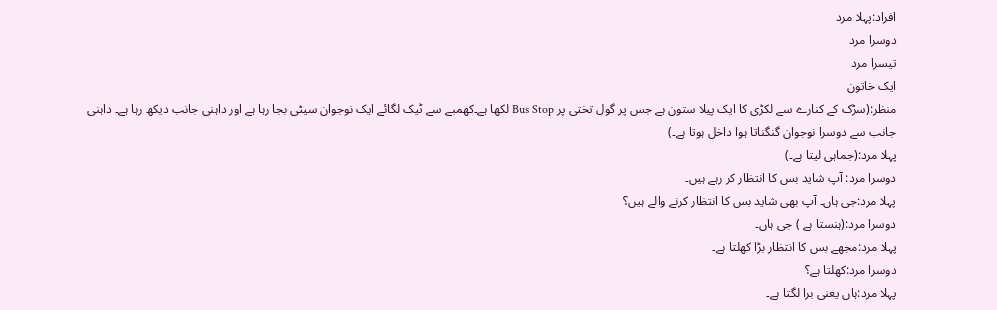افراد:پہلا مرد
دوسرا مرد
تیسرا مرد
ایک خاتون
منظر:(سڑک کے کنارے سے لکڑی کا ایک پیلا ستون ہے جس پر گول تختی پر Bus Stop لکھا ہے۔کھمبے سے ٹیک لگائے ایک نوجوان سیٹی بجا رہا ہے اور داہنی جانب دیکھ رہا ہے۔ داہنی جانب سے دوسرا نوجوان گنگناتا ہوا داخل ہوتا ہے۔)
پہلا مرد:(جماہی لیتا ہے۔)
دوسرا مرد: آپ شاید بس کا انتظار کر رہے ہیں۔
پہلا مرد:جی ہاں۔ آپ بھی شاید بس کا انتظار کرنے والے ہیں؟
دوسرا مرد:(ہنستا ہے ) جی ہاں۔
پہلا مرد:مجھے بس کا انتظار بڑا کھلتا ہے۔
دوسرا مرد:کھلتا ہے؟
پہلا مرد:ہاں یعنی برا لگتا ہے۔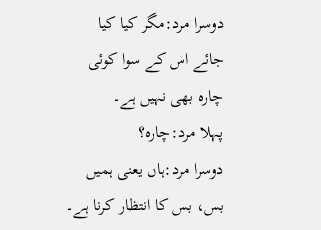دوسرا مرد:مگر کیا کیا جائے اس کے سوا کوئی چارہ بھی نہیں ہے۔
پہلا مرد:چارہ؟
دوسرا مرد:ہاں یعنی ہمیں بس، بس کا انتظار کرنا ہے۔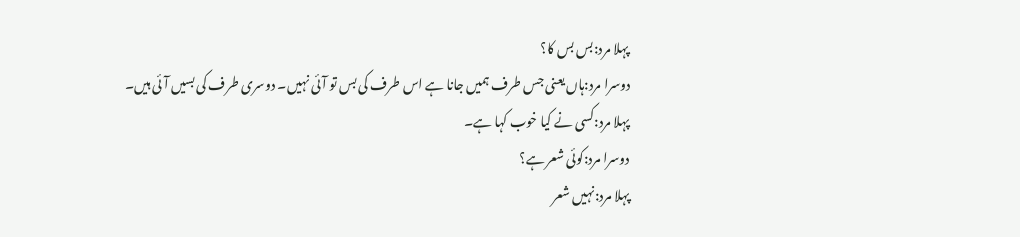پہلا مرد:بس بس کا؟
دوسرا مرد:ہاں یعنی جس طرف ہمیں جانا ہے اس طرف کی بس تو آئی نہیں۔ دوسری طرف کی بسیں آئی ہیں۔
پہلا مرد:کسی نے کیا خوب کہا ہے۔
دوسرا مرد:کوئی شعر ہے؟
پہلا مرد:نہیں شعر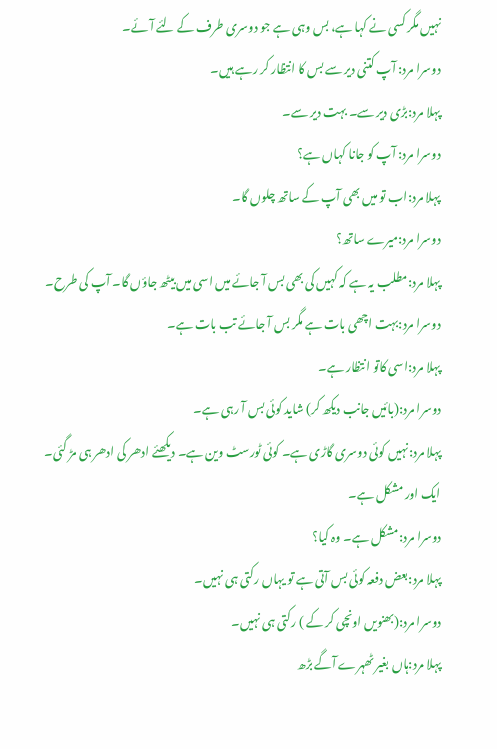نہیں مگر کسی نے کہا ہے، بس وہی ہے جو دوسری طرف کے لئے آئے۔
دوسرا مرد: آپ کتنی دیر سے بس کا انتظار کر رہے ہیں۔
پہلا مرد:بڑی دیر سے۔ بہت دیر سے۔
دوسرا مرد: آپ کو جانا کہاں ہے؟
پہلا مرد:اب تو میں بھی آپ کے ساتھ چلوں گا۔
دوسرا مرد:میرے ساتھ؟
پہلا مرد:مطلب یہ ہے کہ کہیں کی بھی بس آ جائے میں اسی میں بیٹھ جاؤں گا۔ آپ کی طرح۔
دوسرا مرد:بہت اچھی بات ہے مگر بس آ جائے تب بات ہے۔
پہلا مرد:اسی کاتو انتظار ہے۔
دوسرا مرد:(بائیں جانب دیکھ کر) شاید کوئی بس آ رہی ہے۔
پہلا مرد:نہیں کوئی دوسری گاڑی ہے۔ کوئی ٹورسٹ وین ہے۔ دیکھئے ادھر کی ادھر ہی مڑ گئی۔ ایک اور مشکل ہے۔
دوسرا مرد:مشکل ہے۔ وہ کیا؟
پہلا مرد:بعض دفعہ کوئی بس آتی ہے تو یہاں رکتی ہی نہیں۔
دوسرا مرد:(بھنویں اونچی کر کے ) رکتی ہی نہیں۔
پہلا مرد:ہاں بغیر ٹھہرے آگے بڑھ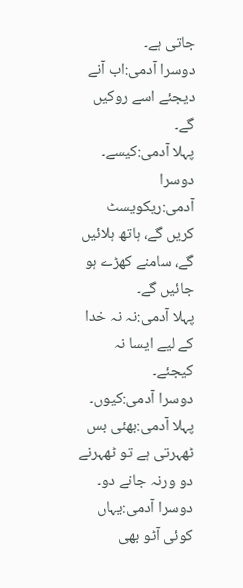جاتی ہے۔
دوسرا آدمی:اب آنے دیجئے اسے روکیں گے۔
پہلا آدمی:کیسے۔
دوسرا آدمی:ریکویسٹ کریں گے، ہاتھ ہلائیں گے، سامنے کھڑے ہو جائیں گے۔
پہلا آدمی:نہ نہ خدا کے لیے ایسا نہ کیجئے۔
دوسرا آدمی:کیوں۔
پہلا آدمی:بھئی بس ٹھہرتی ہے تو ٹھہرنے دو ورنہ جانے دو۔
دوسرا آدمی:یہاں کوئی آٹو بھی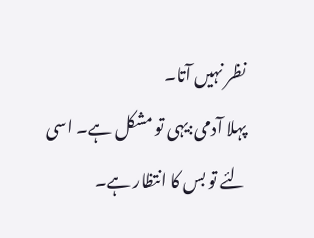نظر نہیں آتا۔
پہلا آدمی:یہی تو مشکل ہے۔ اسی لئے تو بس کا انتظار ہے۔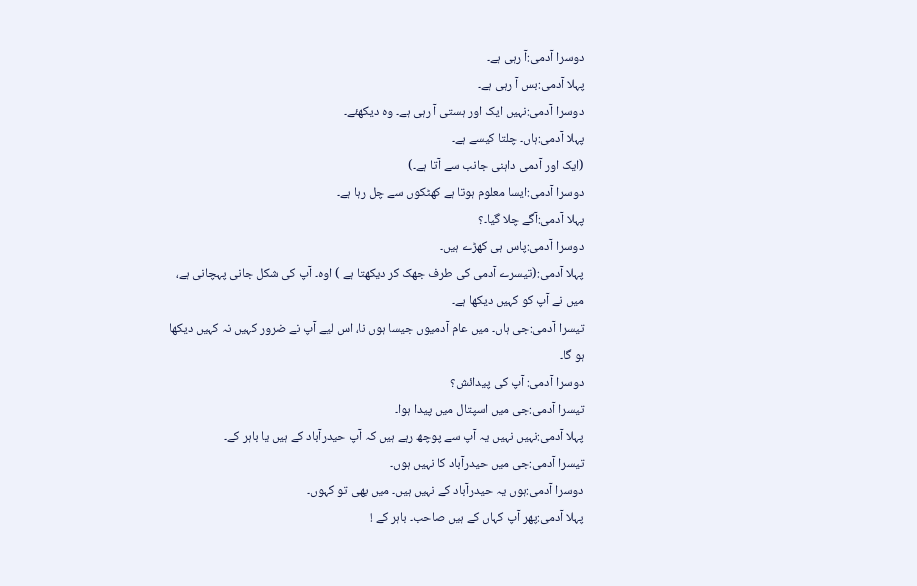دوسرا آدمی:آ رہی ہے۔
پہلا آدمی:بس آ رہی ہے۔
دوسرا آدمی:نہیں ایک اور ہستی آ رہی ہے۔ وہ دیکھئے۔
پہلا آدمی:ہاں۔ چلتا کیسے ہے۔
(ایک اور آدمی داہنی جانب سے آتا ہے۔)
دوسرا آدمی:ایسا معلوم ہوتا ہے کھٹکوں سے چل رہا ہے۔
پہلا آدمی:آگے چلا گیا۔؟
دوسرا آدمی:پاس ہی کھڑے ہیں۔
پہلا آدمی:(تیسرے آدمی کی طرف جھک کر دیکھتا ہے ) اوہ۔ آپ کی شکل جانی پہچانی ہے، میں نے آپ کو کہیں دیکھا ہے۔
تیسرا آدمی:جی ہاں۔ میں عام آدمیوں جیسا ہوں نا، اس لیے آپ نے ضرور کہیں نہ کہیں دیکھا ہو گا۔
دوسرا آدمی: آپ کی پیدائش؟
تیسرا آدمی:جی میں اسپتال میں پیدا ہوا۔
پہلا آدمی:نہیں نہیں یہ آپ سے پوچھ رہے ہیں کہ آپ حیدرآباد کے ہیں یا باہر کے۔
تیسرا آدمی:جی میں حیدرآباد کا نہیں ہوں۔
دوسرا آدمی:ہوں یہ حیدرآباد کے نہیں ہیں۔ میں بھی تو کہوں۔
پہلا آدمی:پھر آپ کہاں کے ہیں صاحب۔ باہر کے !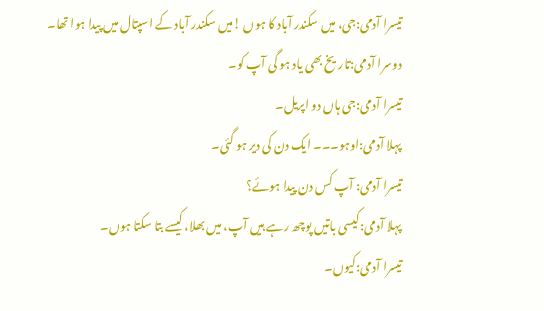تیسرا آدمی:جی، میں سکندر آباد کا ہوں !میں سکندر آباد کے اسپتال میں پیدا ہوا تھا۔
دوسرا آدمی:تاریخ بھی یاد ہو گی آپ کو۔
تیسرا آدمی:جی ہاں دو اپریل۔
پہلا آدمی:اوہو۔۔۔ ایک دن کی دیر ہو گئی۔
تیسرا آدمی: آپ کس دن پیدا ہوئے؟
پہلا آدمی:کیسی باتیں پوچھ رہے ہیں آپ، میں بھلا، کیسے بتا سکتا ہوں۔
تیسرا آدمی:کیوں۔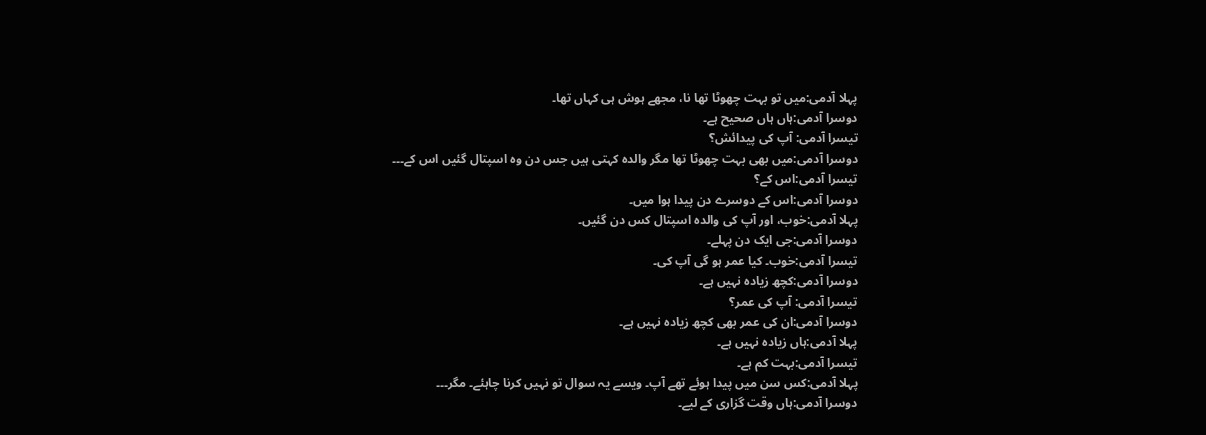پہلا آدمی:میں تو بہت چھوٹا تھا نا، مجھے ہوش ہی کہاں تھا۔
دوسرا آدمی:ہاں ہاں صحیح ہے۔
تیسرا آدمی: آپ کی پیدائش؟
دوسرا آدمی:میں بھی بہت چھوٹا تھا مگر والدہ کہتی ہیں جس دن وہ اسپتال گئیں اس کے۔۔۔
تیسرا آدمی:اس کے؟
دوسرا آدمی:اس کے دوسرے دن پیدا ہوا میں۔
پہلا آدمی:خوب، اور آپ کی والدہ اسپتال کس دن گئیں۔
دوسرا آدمی:جی ایک دن پہلے۔
تیسرا آدمی:خوب۔ کیا عمر ہو گی آپ کی۔
دوسرا آدمی:کچھ زیادہ نہیں ہے۔
تیسرا آدمی: آپ کی عمر؟
دوسرا آدمی:ان کی عمر بھی کچھ زیادہ نہیں ہے۔
پہلا آدمی:ہاں زیادہ نہیں ہے۔
تیسرا آدمی:بہت کم ہے۔
پہلا آدمی:کس سن میں پیدا ہوئے تھے آپ۔ ویسے یہ سوال تو نہیں کرنا چاہئے۔ مگر۔۔۔
دوسرا آدمی:ہاں وقت گزاری کے لیے۔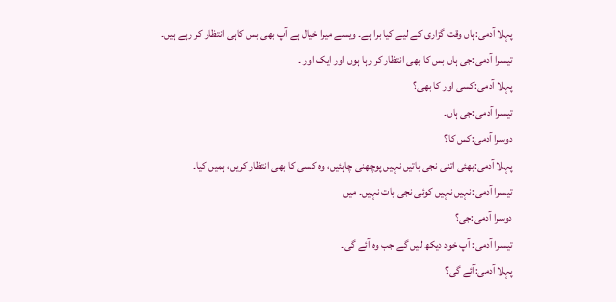پہلا آدمی:ہاں وقت گزاری کے لیے کیا برا ہے۔ ویسے میرا خیال ہے آپ بھی بس کاہی انتظار کر رہے ہیں۔
تیسرا آدمی:جی ہاں بس کا بھی انتظار کر رہا ہوں اور ایک اور ۔
پہلا آدمی:کسی اور کا بھی؟
تیسرا آدمی:جی ہاں۔
دوسرا آدمی:کس کا؟
پہلا آدمی:بھئی اتنی نجی باتیں نہیں پوچھنی چاہئیں، وہ کسی کا بھی انتظار کریں، ہمیں کیا۔
تیسرا آدمی:نہیں نہیں کوئی نجی بات نہیں۔ میں
دوسرا آدمی:جی؟
تیسرا آدمی: آپ خود دیکھ لیں گے جب وہ آئے گی۔
پہلا آدمی:آئے گی؟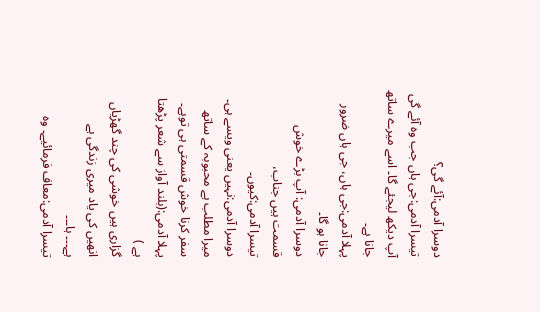دوسرا آدمی:آئے گی؟
تیسرا آدمی:جی ہاں جب وہ آئے گی آپ دیکھ لیجئے گا۔ اسے میرے ساتھ جانا ہے۔
پہلا آدمی:جی ہاں، جی ہاں ضرور جانا ہو گا۔
دوسرا آدمی: آپ بڑے خوش قسمت ہیں جناب،
تیسرا آدمی:کیوں۔
دوسرا آدمی:نہیں یعنی ویسے ہی۔ میرا مطلب ہے محبوبہ کے ساتھ سفر کرنا خوش قسمتی ہی توہے۔
پہلا آدمی:(بلند آواز سے شعر پڑھتا ہے )
گزاری ہیں خوشی کی چند گھڑیاں
انھیں کی یاد میری زندگی ہے
ہے۔۔۔ ہا۔۔۔
تیسرا آدمی:معاف فرمائیے۔ وہ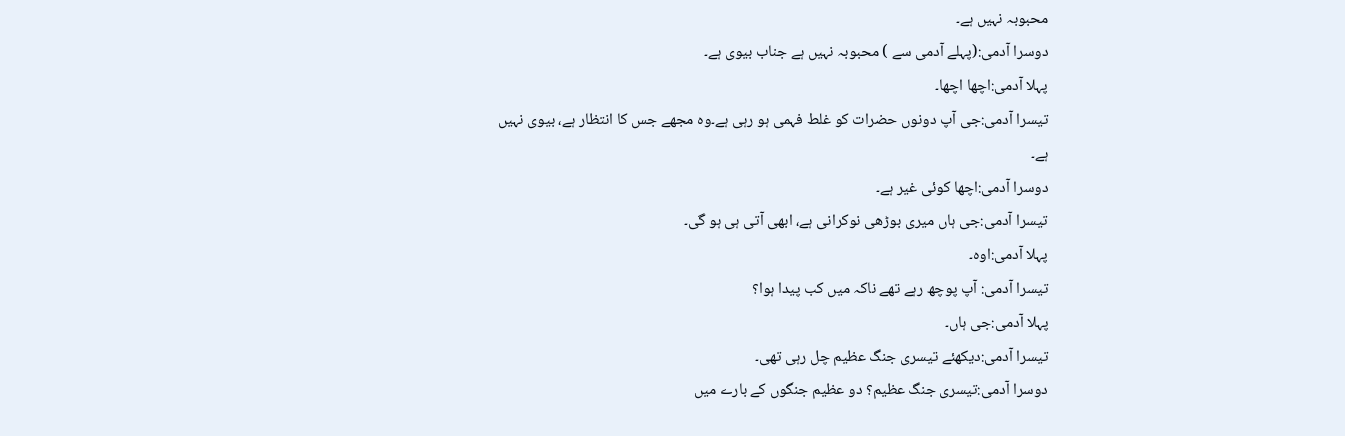محبوبہ نہیں ہے۔
دوسرا آدمی:(پہلے آدمی سے ) محبوبہ نہیں ہے جناب بیوی ہے۔
پہلا آدمی:اچھا اچھا۔
تیسرا آدمی:جی آپ دونوں حضرات کو غلط فہمی ہو رہی ہے۔وہ مجھے جس کا انتظار ہے، بیوی نہیں ہے۔
دوسرا آدمی:اچھا کوئی غیر ہے۔
تیسرا آدمی:جی ہاں میری بوڑھی نوکرانی ہے، ابھی آتی ہی ہو گی۔
پہلا آدمی:اوہ۔
تیسرا آدمی: آپ پوچھ رہے تھے ناکہ میں کب پیدا ہوا؟
پہلا آدمی:جی ہاں۔
تیسرا آدمی:دیکھئے تیسری جنگ عظیم چل رہی تھی۔
دوسرا آدمی:تیسری جنگ عظیم؟ دو عظیم جنگوں کے بارے میں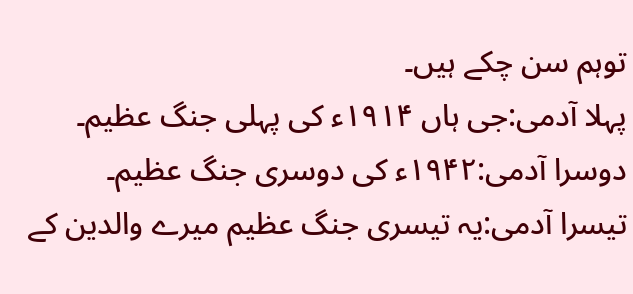توہم سن چکے ہیں۔
پہلا آدمی:جی ہاں ۱۹۱۴ء کی پہلی جنگ عظیم۔
دوسرا آدمی:۱۹۴۲ء کی دوسری جنگ عظیم۔
تیسرا آدمی:یہ تیسری جنگ عظیم میرے والدین کے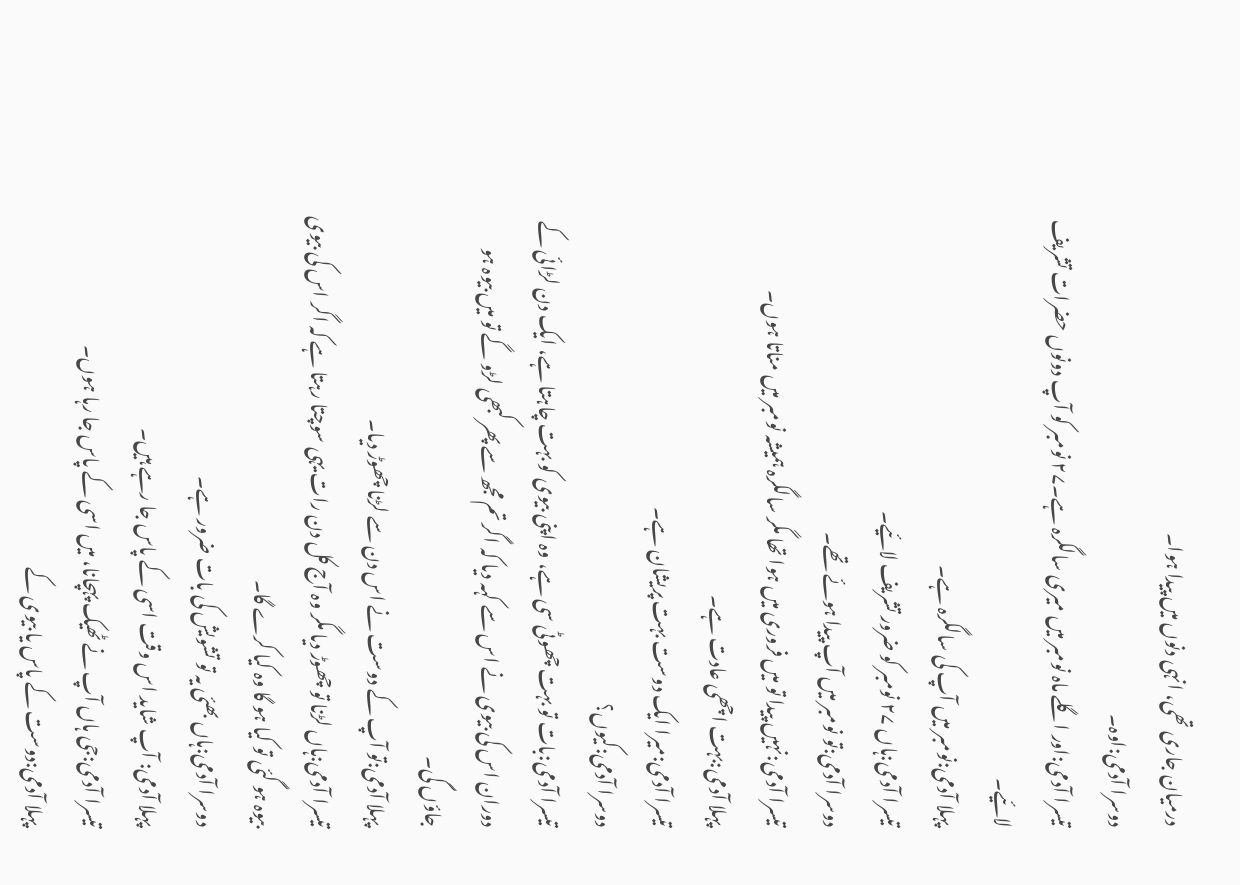درمیان جاری تھی، انہی دنوں میں پیدا ہوا۔
دوسرا آدمی:اوہ۔
تیسرا آدمی:اور اگلے ماہ نومبر میں میری سالگرہ ہے۔۲۷ نومبر کو آپ دونوں حضرات تشریف لائیے۔
پہلا آدمی:نومبر میں آپ کی سالگرہ ہے۔
تیسرا آدمی:ہاں ۲۷ نومبر کو ضرور تشریف لائیے۔
دوسرا آدمی:تو نومبر میں آپ پیدا ہوئے تھے۔
تیسرا آدمی:نہیں پیدا تو میں فروری میں ہوا تھا مگر سالگرہ ہمیشہ نومبر میں مناتا ہوں۔
پہلا آدمی:بہت اچھی عادت ہے۔
تیسرا آدمی:میرا ایک دوست بہت پریشان ہے۔
دوسرا آدمی:کیوں؟
تیسرا آدمی:بات تو بہت چھوٹی سی ہے، وہ اپنی بیوی کو بہت چاہتا ہے، ایک دن لڑائی کے دوران اس کی بیوی نے اس سے کہہ دیا کہ اگر تم مجھ سے پھر کبھی لڑو گے تو میں بیوہ ہو جاؤں گی۔
پہلا آدمی:تو آپ کے دوست نے اس دن سے لڑنا چھوڑ دیا۔
تیسرا آدمی:ہاں لڑنا تو چھوڑ دیا مگر وہ آج کل دن رات یہی سوچتا رہتا ہے کہ اگر اس کی بیوی بیوہ ہو گئی تو کیا ہو گا وہ کیا کرے گا۔
دوسرا آدمی:ہاں بھئی یہ تو تشویش کی بات ضرور ہے۔
پہلا آدمی: آپ شاید اس وقت اسی کے پاس جا رہے ہیں۔
تیسرا آدمی:جی ہاں آپ نے ٹھیک پہچانا، میں اسی کے پاس جا رہا ہوں۔
پہلا آدمی:دوست کے پاس یا بیوی کے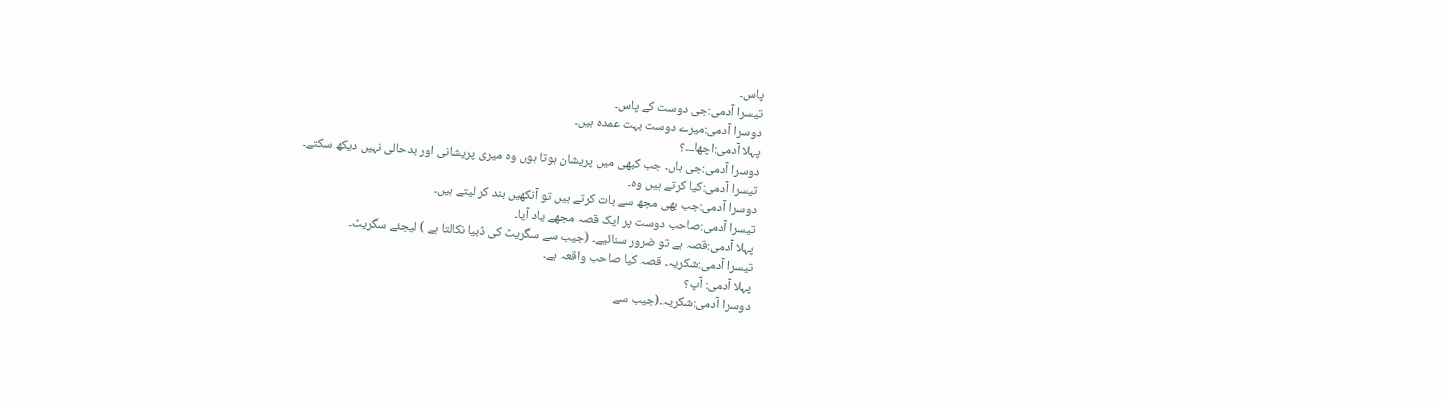پاس۔
تیسرا آدمی:جی دوست کے پاس۔
دوسرا آدمی:میرے دوست بہت عمدہ ہیں۔
پہلا آدمی:اچھا۔۔۔؟
دوسرا آدمی:جی ہاں۔ جب کبھی میں پریشان ہوتا ہوں وہ میری پریشانی اور بدحالی نہیں دیکھ سکتے۔
تیسرا آدمی:کیا کرتے ہیں وہ۔
دوسرا آدمی:جب بھی مجھ سے بات کرتے ہیں تو آنکھیں بند کر لیتے ہیں۔
تیسرا آدمی:صاحب دوست پر ایک قصہ مجھے یاد آیا۔
پہلا آدمی:قصہ ہے تو ضرور سنائیے۔ (جیب سے سگریٹ کی ڈبیا نکالتا ہے ) لیجئے سگریٹ۔
تیسرا آدمی:شکریہ۔ قصہ کیا صاحب واقعہ ہے۔
پہلا آدمی: آپ؟
دوسرا آدمی:شکریہ۔(جیب سے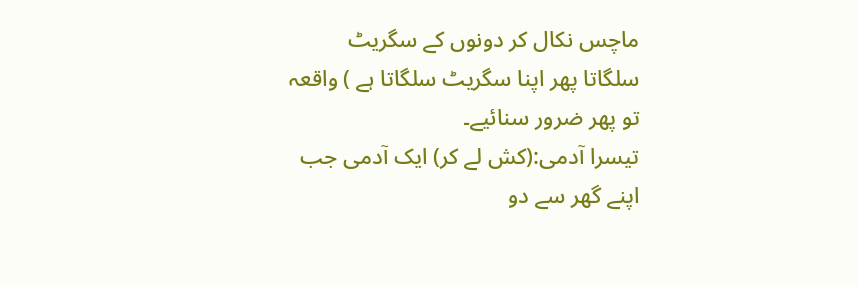ماچس نکال کر دونوں کے سگریٹ سلگاتا پھر اپنا سگریٹ سلگاتا ہے ) واقعہ تو پھر ضرور سنائیے۔
تیسرا آدمی:(کش لے کر) ایک آدمی جب اپنے گھر سے دو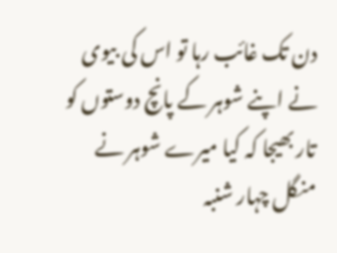دن تک غائب رہا تو اس کی بیوی نے اپنے شوہر کے پانچ دوستوں کو تار بھیجا کہ کیا میرے شوہر نے منگل چہار شنبہ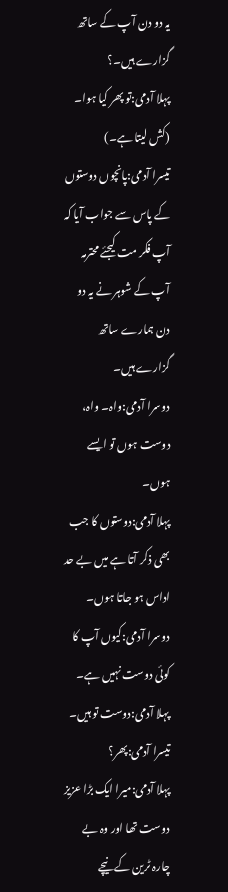یہ دو دن آپ کے ساتھ گزارے ہیں۔؟
پہلا آدمی:تو پھر کیا ہوا۔
(کش لیتا ہے۔)
تیسرا آدمی:پانچوں دوستوں کے پاس سے جواب آیا کہ آپ فکر مت کیجئے محترمہ آپ کے شوہر نے یہ دو دن ہمارے ساتھ گزارے ہیں۔
دوسرا آدمی:واہ۔ واہ، دوست ہوں تو ایسے ہوں۔
پہلا آدمی:دوستوں کا جب بھی ذکر آتا ہے میں بے حد اداس ہو جاتا ہوں۔
دوسرا آدمی:کیوں آپ کا کوئی دوست نہیں ہے۔
پہلا آدمی:دوست تو ہیں۔
تیسرا آدمی:پھر؟
پہلا آدمی:میرا ایک بڑا عزیز دوست تھا اور وہ بے چارہ ٹرین کے نیچے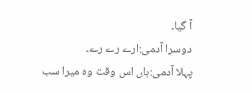آ گیا۔
دوسرا آدمی:ارے رے رے۔
پہلا آدمی:ہاں اس وقت وہ میرا سب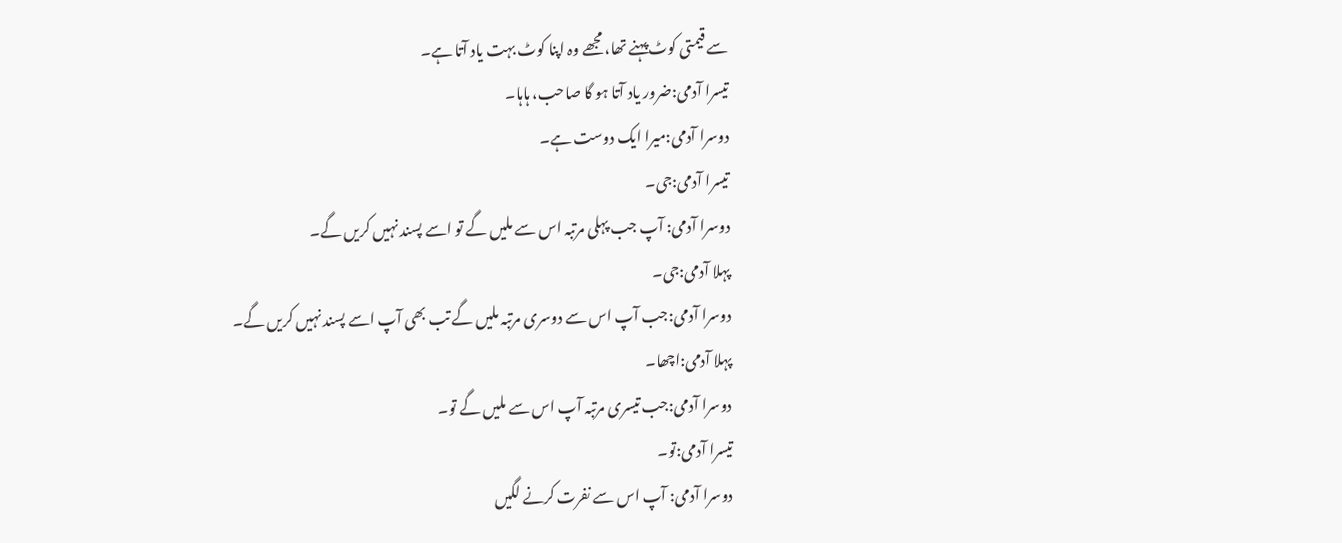سے قیمتی کوٹ پہنے تھا، مجھے وہ اپنا کوٹ بہت یاد آتا ہے۔
تیسرا آدمی:ضرور یاد آتا ہو گا صاحب، ہاہا۔
دوسرا آدمی:میرا ایک دوست ہے۔
تیسرا آدمی:جی۔
دوسرا آدمی: آپ جب پہلی مرتبہ اس سے ملیں گے تو اسے پسند نہیں کریں گے۔
پہلا آدمی:جی۔
دوسرا آدمی:جب آپ اس سے دوسری مرتبہ ملیں گے تب بھی آپ اسے پسند نہیں کریں گے۔
پہلا آدمی:اچھا۔
دوسرا آدمی:جب تیسری مرتبہ آپ اس سے ملیں گے تو۔
تیسرا آدمی:تو۔
دوسرا آدمی: آپ اس سے نفرت کرنے لگیں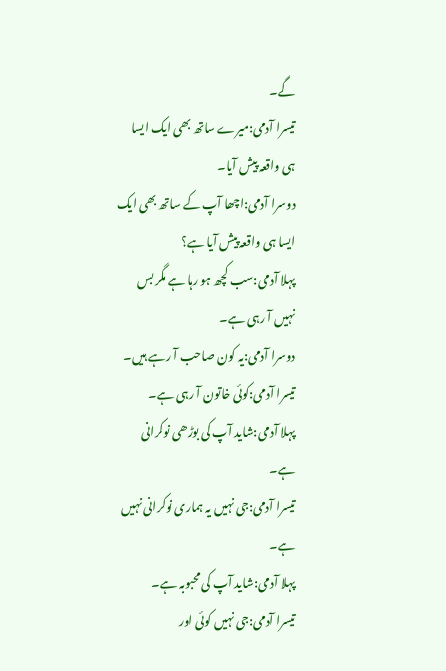گے۔
تیسرا آدمی:میرے ساتھ بھی ایک ایسا ہی واقعہ پیش آیا۔
دوسرا آدمی:اچھا آپ کے ساتھ بھی ایک ایسا ہی واقعہ پیش آیا ہے؟
پہلا آدمی:سب کچھ ہو رہا ہے مگر بس نہیں آ رہی ہے۔
دوسرا آدمی:یہ کون صاحب آ رہے ہیں۔
تیسرا آدمی:کوئی خاتون آ رہی ہے۔
پہلا آدمی:شاید آپ کی بوڑھی نوکرانی ہے۔
تیسرا آدمی:جی نہیں یہ ہماری نوکرانی نہیں ہے۔
پہلا آدمی:شاید آپ کی محبوبہ ہے۔
تیسرا آدمی:جی نہیں کوئی اور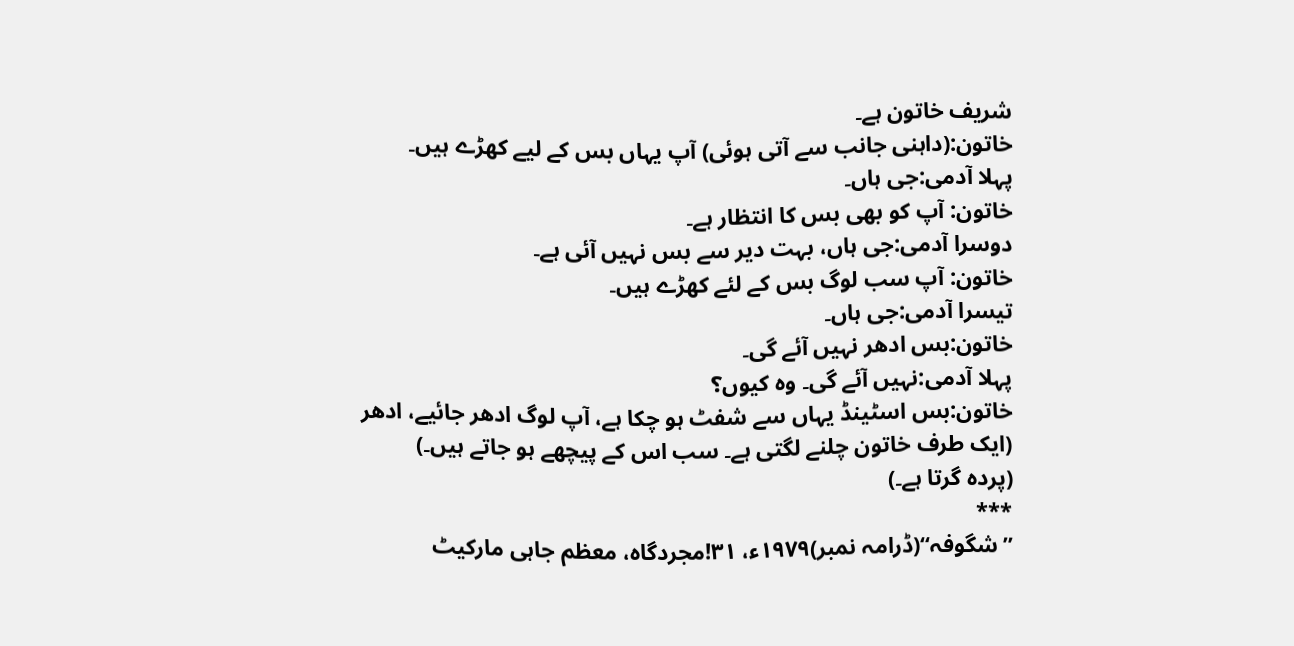شریف خاتون ہے۔
خاتون:(داہنی جانب سے آتی ہوئی) آپ یہاں بس کے لیے کھڑے ہیں۔
پہلا آدمی:جی ہاں۔
خاتون: آپ کو بھی بس کا انتظار ہے۔
دوسرا آدمی:جی ہاں، بہت دیر سے بس نہیں آئی ہے۔
خاتون: آپ سب لوگ بس کے لئے کھڑے ہیں۔
تیسرا آدمی:جی ہاں۔
خاتون:بس ادھر نہیں آئے گی۔
پہلا آدمی:نہیں آئے گی۔ وہ کیوں؟
خاتون:بس اسٹینڈ یہاں سے شفٹ ہو چکا ہے، آپ لوگ ادھر جائیے، ادھر
(ایک طرف خاتون چلنے لگتی ہے۔ سب اس کے پیچھے ہو جاتے ہیں۔)
(پردہ گرتا ہے۔)
***
’’شگوفہ‘‘(ڈرامہ نمبر)۱۹۷۹ء، ۳۱!مجردگاہ، معظم جاہی مارکیٹ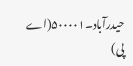حیدرآباد۔۵۰۰۰۰۱(اے پی)